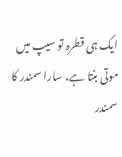ایک ہی قطرہ تو سیپ میں موتی بنتا ہے، سارا سمندر کا سمندر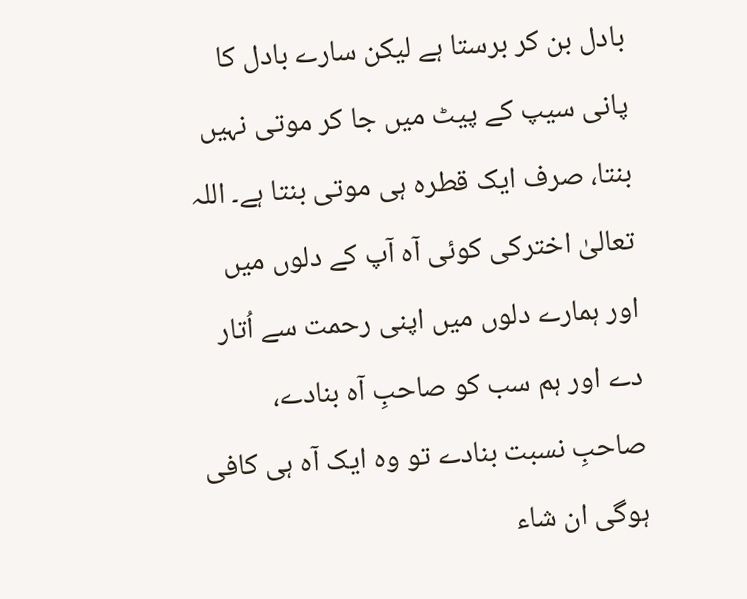بادل بن کر برستا ہے لیکن سارے بادل کا پانی سیپ کے پیٹ میں جا کر موتی نہیں بنتا، صرف ایک قطرہ ہی موتی بنتا ہے۔ اللہ تعالیٰ اخترکی کوئی آہ آپ کے دلوں میں اور ہمارے دلوں میں اپنی رحمت سے اُتار دے اور ہم سب کو صاحبِ آہ بنادے، صاحبِ نسبت بنادے تو وہ ایک آہ ہی کافی ہوگی ان شاء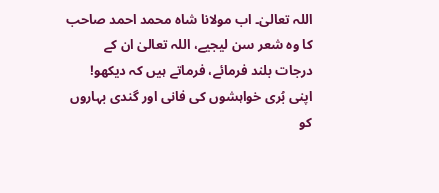اللہ تعالیٰ۔ اب مولانا شاہ محمد احمد صاحب کا وہ شعر سن لیجیے، اللہ تعالیٰ ان کے درجات بلند فرمائے، فرماتے ہیں کہ دیکھو! اپنی بُری خواہشوں کی فانی اور گندی بہاروں کو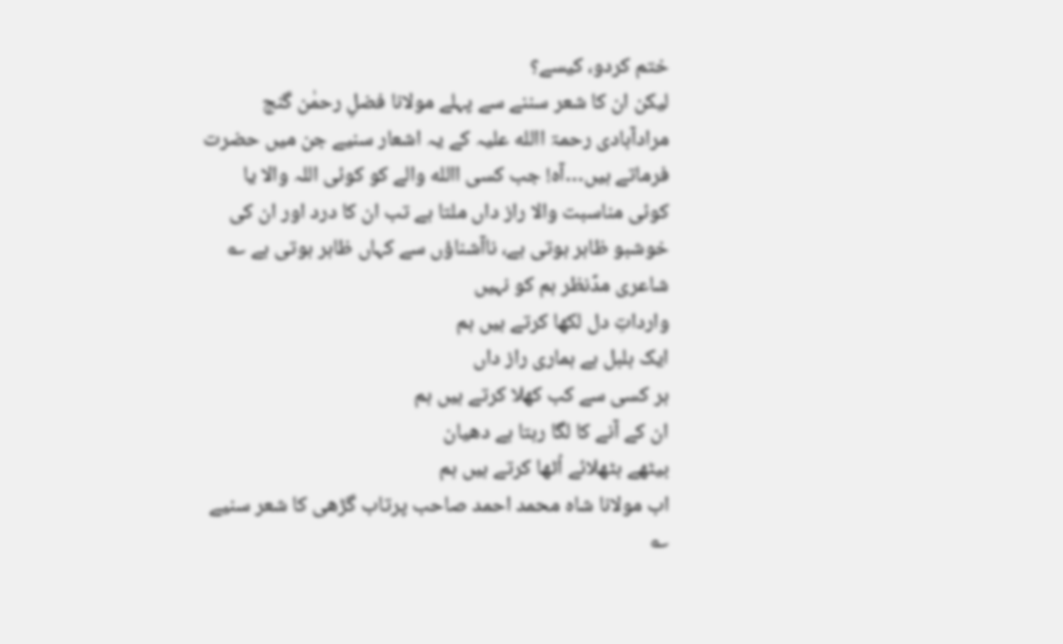ختم کردو، کیسے؟
لیکن ان کا شعر سننے سے پہلے مولانا فضلِ رحمٰن گنج مرادآبادی رحمۃ االله علیہ کے یہ اشعار سنیے جن میں حضرت فرماتے ہیں…آہ! جب کسی االله والے کو کوئی اللہ والا یا کوئی مناسبت والا راز داں ملتا ہے تب ان کا درد اور ان کی خوشبو ظاہر ہوتی ہے، ناآشناؤں سے کہاں ظاہر ہوتی ہے ؎
شاعری مدِّنظر ہم کو نہیں
وارداتِ دل لکھا کرتے ہیں ہم
ایک بلبل ہے ہماری راز داں
ہر کسی سے کب کھلا کرتے ہیں ہم
ان کے آنے کا لگا رہتا ہے دھیان
بیٹھے بٹھلائے اُٹھا کرتے ہیں ہم
اب مولانا شاہ محمد احمد صاحب پرتاب گڑھی کا شعر سنیے ؎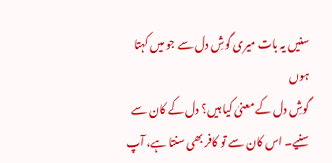سنیں یہ بات میری گوشِ دل سے جو میں کہتا ہوں
گوشِ دل کے معنیٰ کیا ہیں؟ دل کے کان سے سنیے۔ اس کان سے تو کافر بھی سنتا ہے، آپ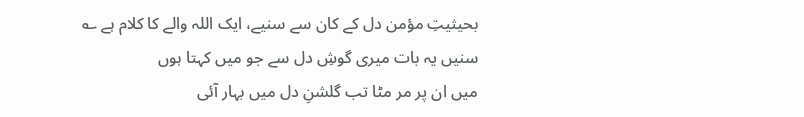بحیثیتِ مؤمن دل کے کان سے سنیے، ایک اللہ والے کا کلام ہے ؎
سنیں یہ بات میری گوشِ دل سے جو میں کہتا ہوں
میں ان پر مر مٹا تب گلشنِ دل میں بہار آئی